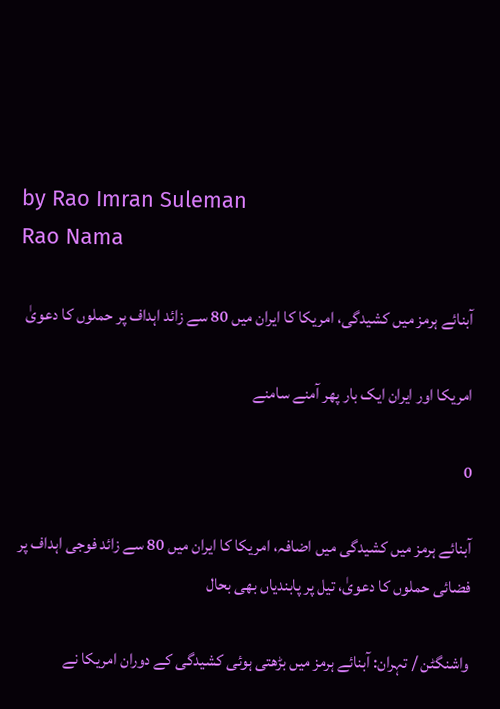by Rao Imran Suleman
Rao Nama

آبنائے ہرمز میں کشیدگی، امریکا کا ایران میں 80 سے زائد اہداف پر حملوں کا دعویٰ

امریکا اور ایران ایک بار پھر آمنے سامنے

0

آبنائے ہرمز میں کشیدگی میں اضافہ، امریکا کا ایران میں 80 سے زائد فوجی اہداف پر فضائی حملوں کا دعویٰ، تیل پر پابندیاں بھی بحال

واشنگٹن / تہران: آبنائے ہرمز میں بڑھتی ہوئی کشیدگی کے دوران امریکا نے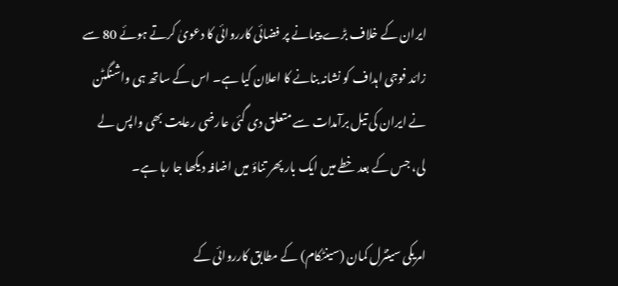ایران کے خلاف بڑے پیمانے پر فضائی کارروائی کا دعویٰ کرتے ہوئے 80 سے زائد فوجی اہداف کو نشانہ بنانے کا اعلان کیا ہے۔ اس کے ساتھ ہی واشنگٹن نے ایران کی تیل برآمدات سے متعلق دی گئی عارضی رعایت بھی واپس لے لی، جس کے بعد خطے میں ایک بار پھر تناؤ میں اضافہ دیکھا جا رہا ہے۔

امریکی سینٹرل کمان (سینٹکام) کے مطابق کارروائی کے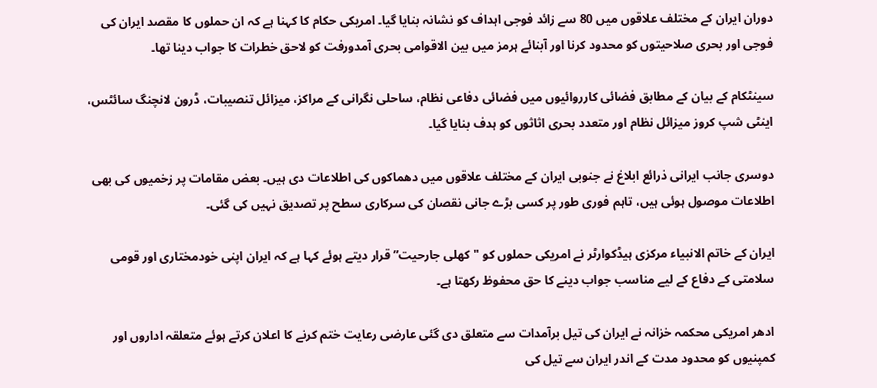دوران ایران کے مختلف علاقوں میں 80 سے زائد فوجی اہداف کو نشانہ بنایا گیا۔ امریکی حکام کا کہنا ہے کہ ان حملوں کا مقصد ایران کی فوجی اور بحری صلاحیتوں کو محدود کرنا اور آبنائے ہرمز میں بین الاقوامی بحری آمدورفت کو لاحق خطرات کا جواب دینا تھا۔

سینٹکام کے بیان کے مطابق فضائی کارروائیوں میں فضائی دفاعی نظام، ساحلی نگرانی کے مراکز، میزائل تنصیبات، ڈرون لانچنگ سائٹس، اینٹی شپ کروز میزائل نظام اور متعدد بحری اثاثوں کو ہدف بنایا گیا۔

دوسری جانب ایرانی ذرائع ابلاغ نے جنوبی ایران کے مختلف علاقوں میں دھماکوں کی اطلاعات دی ہیں۔ بعض مقامات پر زخمیوں کی بھی اطلاعات موصول ہوئی ہیں، تاہم فوری طور پر کسی بڑے جانی نقصان کی سرکاری سطح پر تصدیق نہیں کی گئی۔

ایران کے خاتم الانبیاء مرکزی ہیڈکوارٹر نے امریکی حملوں کو "کھلی جارحیت” قرار دیتے ہوئے کہا ہے کہ ایران اپنی خودمختاری اور قومی سلامتی کے دفاع کے لیے مناسب جواب دینے کا حق محفوظ رکھتا ہے۔

ادھر امریکی محکمہ خزانہ نے ایران کی تیل برآمدات سے متعلق دی گئی عارضی رعایت ختم کرنے کا اعلان کرتے ہوئے متعلقہ اداروں اور کمپنیوں کو محدود مدت کے اندر ایران سے تیل کی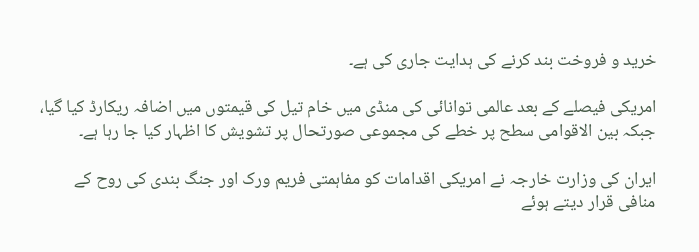خرید و فروخت بند کرنے کی ہدایت جاری کی ہے۔

امریکی فیصلے کے بعد عالمی توانائی کی منڈی میں خام تیل کی قیمتوں میں اضافہ ریکارڈ کیا گیا، جبکہ بین الاقوامی سطح پر خطے کی مجموعی صورتحال پر تشویش کا اظہار کیا جا رہا ہے۔

ایران کی وزارت خارجہ نے امریکی اقدامات کو مفاہمتی فریم ورک اور جنگ بندی کی روح کے منافی قرار دیتے ہوئے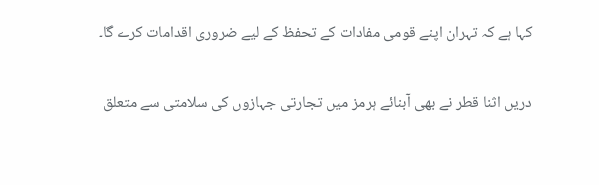کہا ہے کہ تہران اپنے قومی مفادات کے تحفظ کے لیے ضروری اقدامات کرے گا۔

دریں اثنا قطر نے بھی آبنائے ہرمز میں تجارتی جہازوں کی سلامتی سے متعلق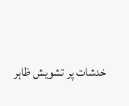خدشات پر تشویش ظاہر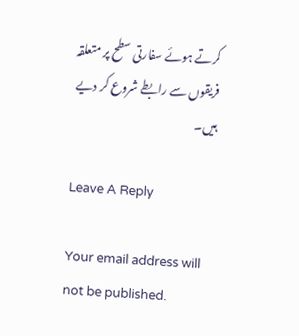کرتے ہوئے سفارتی سطح پر متعلقہ فریقوں سے رابطے شروع کر دیے ہیں۔

Leave A Reply

Your email address will not be published.